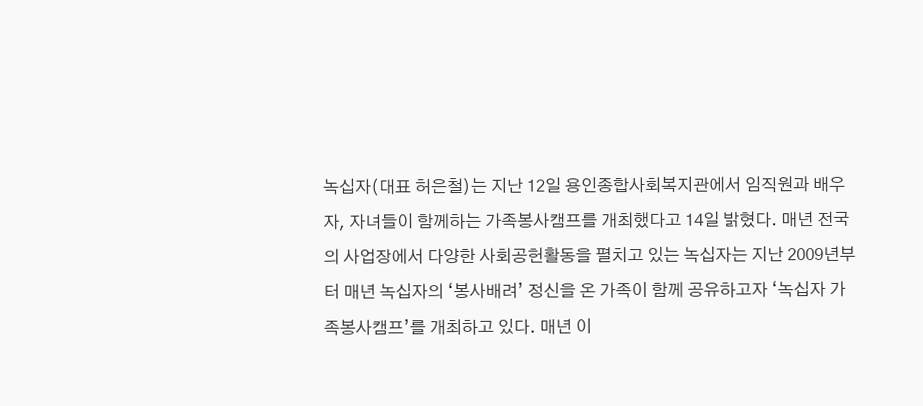녹십자(대표 허은철)는 지난 12일 용인종합사회복지관에서 임직원과 배우자, 자녀들이 함께하는 가족봉사캠프를 개최했다고 14일 밝혔다. 매년 전국의 사업장에서 다양한 사회공헌활동을 펼치고 있는 녹십자는 지난 2009년부터 매년 녹십자의 ‘봉사배려’ 정신을 온 가족이 함께 공유하고자 ‘녹십자 가족봉사캠프’를 개최하고 있다. 매년 이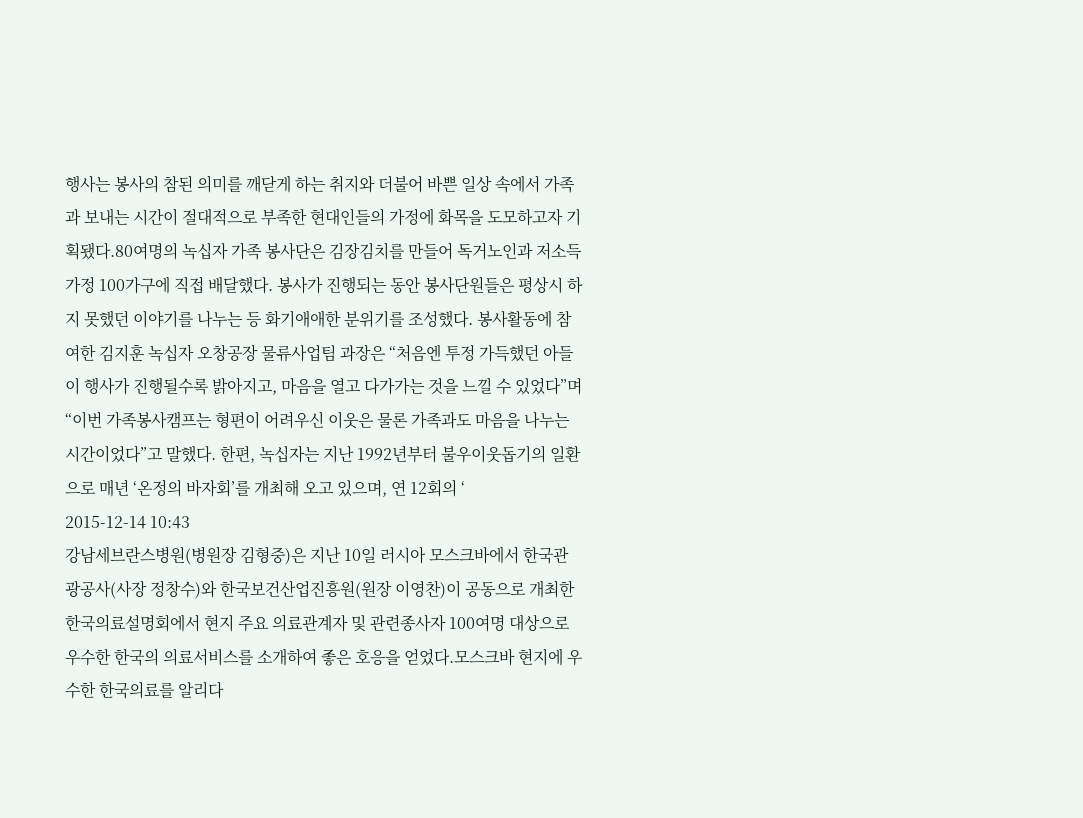행사는 봉사의 참된 의미를 깨닫게 하는 취지와 더불어 바쁜 일상 속에서 가족과 보내는 시간이 절대적으로 부족한 현대인들의 가정에 화목을 도모하고자 기획됐다.80여명의 녹십자 가족 봉사단은 김장김치를 만들어 독거노인과 저소득 가정 100가구에 직접 배달했다. 봉사가 진행되는 동안 봉사단원들은 평상시 하지 못했던 이야기를 나누는 등 화기애애한 분위기를 조성했다. 봉사활동에 참여한 김지훈 녹십자 오창공장 물류사업팀 과장은 “처음엔 투정 가득했던 아들이 행사가 진행될수록 밝아지고, 마음을 열고 다가가는 것을 느낄 수 있었다”며 “이번 가족봉사캠프는 형편이 어려우신 이웃은 물론 가족과도 마음을 나누는 시간이었다”고 말했다. 한편, 녹십자는 지난 1992년부터 불우이웃돕기의 일환으로 매년 ‘온정의 바자회’를 개최해 오고 있으며, 연 12회의 ‘
2015-12-14 10:43
강남세브란스병원(병원장 김형중)은 지난 10일 러시아 모스크바에서 한국관광공사(사장 정창수)와 한국보건산업진흥원(원장 이영찬)이 공동으로 개최한 한국의료설명회에서 현지 주요 의료관계자 및 관련종사자 100여명 대상으로 우수한 한국의 의료서비스를 소개하여 좋은 호응을 얻었다.모스크바 현지에 우수한 한국의료를 알리다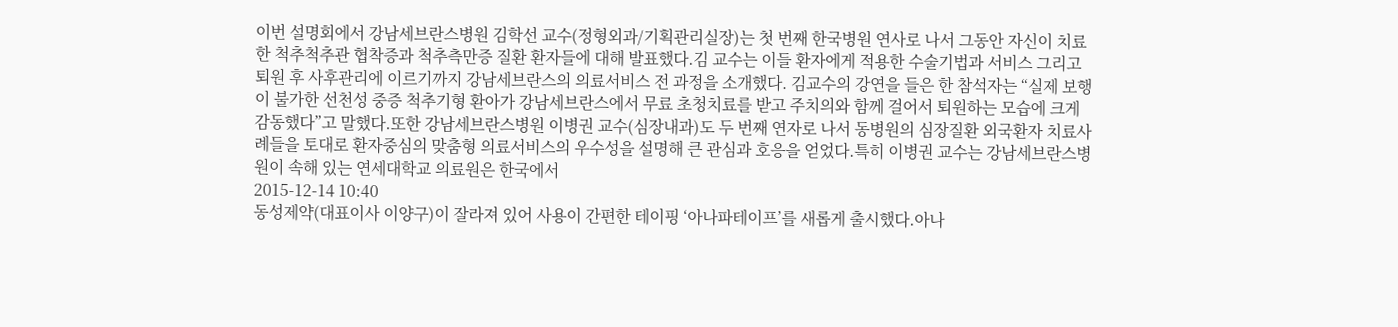이번 설명회에서 강남세브란스병원 김학선 교수(정형외과/기획관리실장)는 첫 번째 한국병원 연사로 나서 그동안 자신이 치료한 척추척추관 협착증과 척추측만증 질환 환자들에 대해 발표했다.김 교수는 이들 환자에게 적용한 수술기법과 서비스 그리고 퇴원 후 사후관리에 이르기까지 강남세브란스의 의료서비스 전 과정을 소개했다. 김교수의 강연을 들은 한 참석자는 “실제 보행이 불가한 선천성 중증 척추기형 환아가 강남세브란스에서 무료 초청치료를 받고 주치의와 함께 걸어서 퇴원하는 모습에 크게 감동했다”고 말했다.또한 강남세브란스병원 이병권 교수(심장내과)도 두 번째 연자로 나서 동병원의 심장질환 외국환자 치료사례들을 토대로 환자중심의 맞춤형 의료서비스의 우수성을 설명해 큰 관심과 호응을 얻었다.특히 이병권 교수는 강남세브란스병원이 속해 있는 연세대학교 의료원은 한국에서
2015-12-14 10:40
동성제약(대표이사 이양구)이 잘라져 있어 사용이 간편한 테이핑 ‘아나파테이프’를 새롭게 출시했다.아나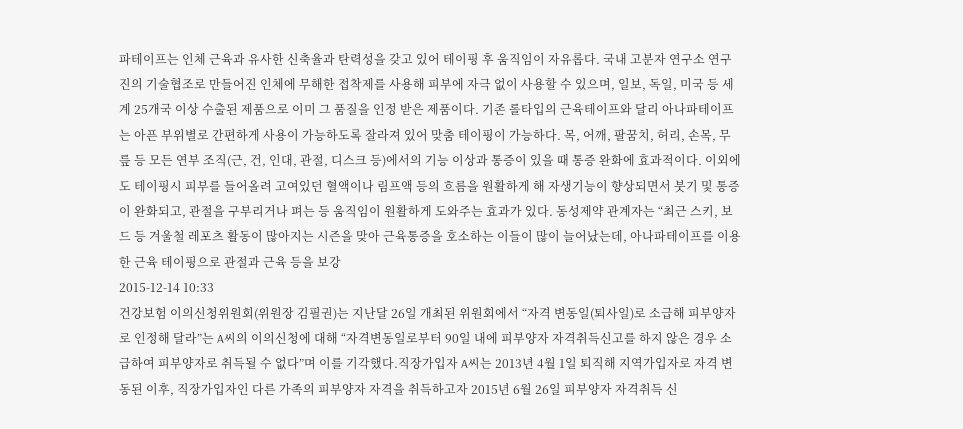파테이프는 인체 근육과 유사한 신축율과 탄력성을 갖고 있어 테이핑 후 움직임이 자유롭다. 국내 고분자 연구소 연구진의 기술협조로 만들어진 인체에 무해한 접착제를 사용해 피부에 자극 없이 사용할 수 있으며, 일보, 독일, 미국 등 세계 25개국 이상 수출된 제품으로 이미 그 품질을 인정 받은 제품이다. 기존 롤타입의 근육테이프와 달리 아나파테이프는 아픈 부위별로 간편하게 사용이 가능하도록 잘라져 있어 맞춤 테이핑이 가능하다. 목, 어깨, 팔꿈치, 허리, 손목, 무릎 등 모든 연부 조직(근, 건, 인대, 관절, 디스크 등)에서의 기능 이상과 통증이 있을 때 통증 완화에 효과적이다. 이외에도 테이핑시 피부를 들어올려 고여있던 혈액이나 림프액 등의 흐름을 원활하게 해 자생기능이 향상되면서 붓기 및 통증이 완화되고, 관절을 구부리거나 펴는 등 움직임이 원활하게 도와주는 효과가 있다. 동성제약 관계자는 “최근 스키, 보드 등 겨울철 레포츠 활동이 많아지는 시즌을 맞아 근육통증을 호소하는 이들이 많이 늘어났는데, 아나파테이프를 이용한 근육 테이핑으로 관절과 근육 등을 보강
2015-12-14 10:33
건강보험 이의신청위원회(위원장 김필권)는 지난달 26일 개최된 위원회에서 “자격 변동일(퇴사일)로 소급해 피부양자로 인정해 달라”는 A씨의 이의신청에 대해 “자격변동일로부터 90일 내에 피부양자 자격취득신고를 하지 않은 경우 소급하여 피부양자로 취득될 수 없다”며 이를 기각했다.직장가입자 A씨는 2013년 4월 1일 퇴직해 지역가입자로 자격 변동된 이후, 직장가입자인 다른 가족의 피부양자 자격을 취득하고자 2015년 6월 26일 피부양자 자격취득 신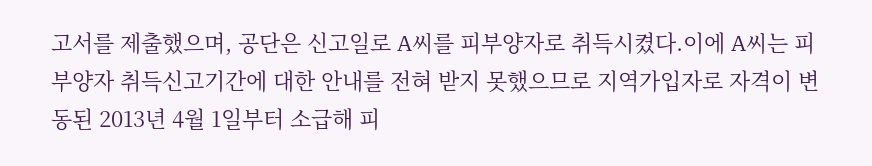고서를 제출했으며, 공단은 신고일로 A씨를 피부양자로 취득시켰다.이에 A씨는 피부양자 취득신고기간에 대한 안내를 전혀 받지 못했으므로 지역가입자로 자격이 변동된 2013년 4월 1일부터 소급해 피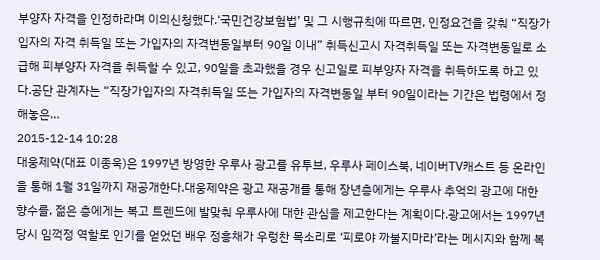부양자 자격을 인정하라며 이의신청했다.‘국민건강보험법’ 및 그 시행규칙에 따르면, 인정요건을 갖춰 “직장가입자의 자격 취득일 또는 가입자의 자격변동일부터 90일 이내” 취득신고시 자격취득일 또는 자격변동일로 소급해 피부양자 자격을 취득할 수 있고, 90일을 초과했을 경우 신고일로 피부양자 자격을 취득하도록 하고 있다.공단 관계자는 “직장가입자의 자격취득일 또는 가입자의 자격변동일 부터 90일이라는 기간은 법령에서 정해놓은…
2015-12-14 10:28
대웅제약(대표 이종욱)은 1997년 방영한 우루사 광고를 유투브, 우루사 페이스북, 네이버TV캐스트 등 온라인을 통해 1월 31일까지 재공개한다.대웅제약은 광고 재공개를 통해 장년층에게는 우루사 추억의 광고에 대한 향수를, 젊은 층에게는 복고 트렌드에 발맞춰 우루사에 대한 관심을 제고한다는 계획이다.광고에서는 1997년 당시 임꺽정 역할로 인기를 얻었던 배우 정흥채가 우렁찬 목소리로 ‘피로야 까불지마라’라는 메시지와 함께 복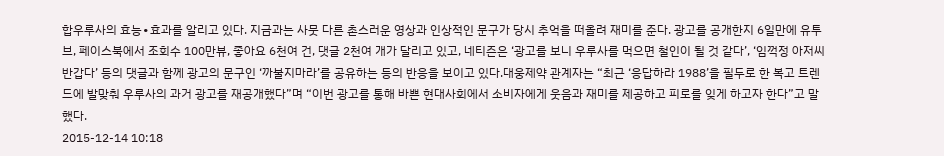합우루사의 효능∙효과를 알리고 있다. 지금과는 사뭇 다른 촌스러운 영상과 인상적인 문구가 당시 추억을 떠올려 재미를 준다. 광고를 공개한지 6일만에 유투브, 페이스북에서 조회수 100만뷰, 좋아요 6천여 건, 댓글 2천여 개가 달리고 있고, 네티즌은 ‘광고를 보니 우루사를 먹으면 철인이 될 것 같다’, ‘임꺽정 아저씨 반갑다’ 등의 댓글과 함께 광고의 문구인 ‘까불지마라’를 공유하는 등의 반응을 보이고 있다.대웅제약 관계자는 “최근 ‘응답하라 1988’을 필두로 한 복고 트렌드에 발맞춰 우루사의 과거 광고를 재공개했다”며 “이번 광고를 통해 바쁜 현대사회에서 소비자에게 웃음과 재미를 제공하고 피로를 잊게 하고자 한다”고 말했다.
2015-12-14 10:18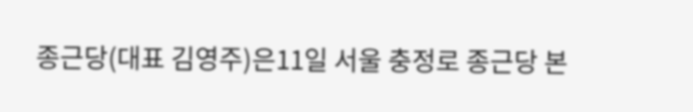종근당(대표 김영주)은11일 서울 충정로 종근당 본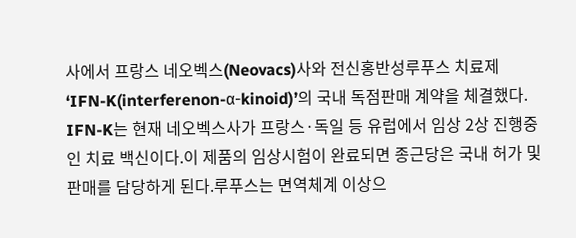사에서 프랑스 네오벡스(Neovacs)사와 전신홍반성루푸스 치료제 ‘IFN-K(interferenon-α-kinoid)’의 국내 독점판매 계약을 체결했다. IFN-K는 현재 네오벡스사가 프랑스·독일 등 유럽에서 임상 2상 진행중인 치료 백신이다.이 제품의 임상시험이 완료되면 종근당은 국내 허가 및 판매를 담당하게 된다.루푸스는 면역체계 이상으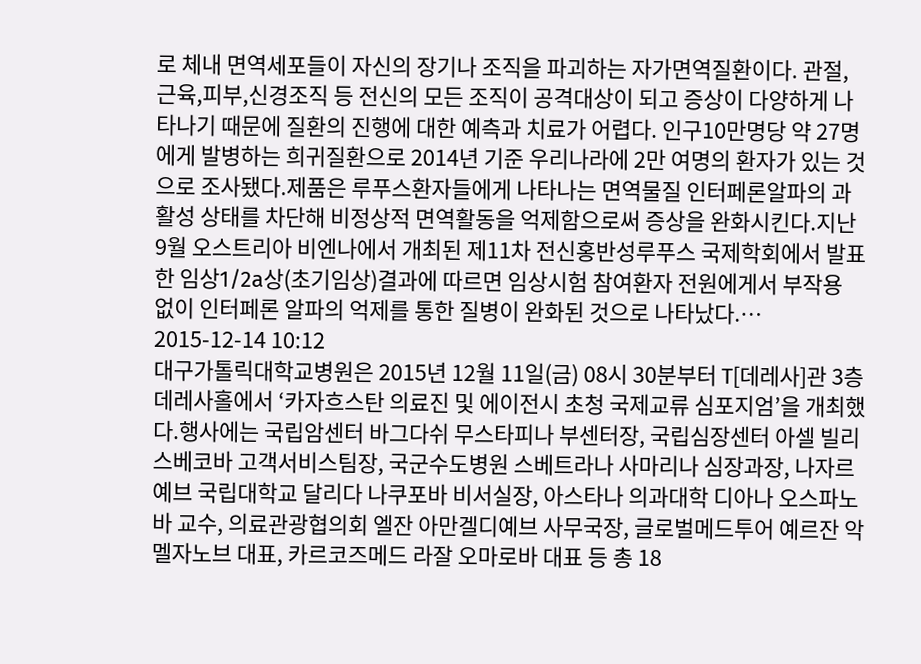로 체내 면역세포들이 자신의 장기나 조직을 파괴하는 자가면역질환이다. 관절, 근육,피부,신경조직 등 전신의 모든 조직이 공격대상이 되고 증상이 다양하게 나타나기 때문에 질환의 진행에 대한 예측과 치료가 어렵다. 인구10만명당 약 27명에게 발병하는 희귀질환으로 2014년 기준 우리나라에 2만 여명의 환자가 있는 것으로 조사됐다.제품은 루푸스환자들에게 나타나는 면역물질 인터페론알파의 과활성 상태를 차단해 비정상적 면역활동을 억제함으로써 증상을 완화시킨다.지난 9월 오스트리아 비엔나에서 개최된 제11차 전신홍반성루푸스 국제학회에서 발표한 임상1/2a상(초기임상)결과에 따르면 임상시험 참여환자 전원에게서 부작용 없이 인터페론 알파의 억제를 통한 질병이 완화된 것으로 나타났다.…
2015-12-14 10:12
대구가톨릭대학교병원은 2015년 12월 11일(금) 08시 30분부터 T[데레사]관 3층 데레사홀에서 ‘카자흐스탄 의료진 및 에이전시 초청 국제교류 심포지엄’을 개최했다.행사에는 국립암센터 바그다쉬 무스타피나 부센터장, 국립심장센터 아셀 빌리스베코바 고객서비스팀장, 국군수도병원 스베트라나 사마리나 심장과장, 나자르예브 국립대학교 달리다 나쿠포바 비서실장, 아스타나 의과대학 디아나 오스파노바 교수, 의료관광협의회 엘잔 아만겔디예브 사무국장, 글로벌메드투어 예르잔 악멜자노브 대표, 카르코즈메드 라잘 오마로바 대표 등 총 18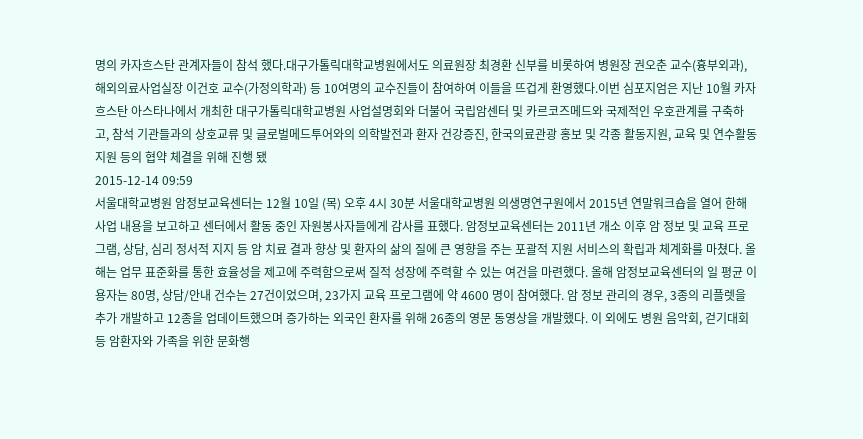명의 카자흐스탄 관계자들이 참석 했다.대구가톨릭대학교병원에서도 의료원장 최경환 신부를 비롯하여 병원장 권오춘 교수(흉부외과), 해외의료사업실장 이건호 교수(가정의학과) 등 10여명의 교수진들이 참여하여 이들을 뜨겁게 환영했다.이번 심포지엄은 지난 10월 카자흐스탄 아스타나에서 개최한 대구가톨릭대학교병원 사업설명회와 더불어 국립암센터 및 카르코즈메드와 국제적인 우호관계를 구축하고, 참석 기관들과의 상호교류 및 글로벌메드투어와의 의학발전과 환자 건강증진, 한국의료관광 홍보 및 각종 활동지원, 교육 및 연수활동 지원 등의 협약 체결을 위해 진행 됐
2015-12-14 09:59
서울대학교병원 암정보교육센터는 12월 10일 (목) 오후 4시 30분 서울대학교병원 의생명연구원에서 2015년 연말워크숍을 열어 한해 사업 내용을 보고하고 센터에서 활동 중인 자원봉사자들에게 감사를 표했다. 암정보교육센터는 2011년 개소 이후 암 정보 및 교육 프로그램, 상담, 심리 정서적 지지 등 암 치료 결과 향상 및 환자의 삶의 질에 큰 영향을 주는 포괄적 지원 서비스의 확립과 체계화를 마쳤다. 올해는 업무 표준화를 통한 효율성을 제고에 주력함으로써 질적 성장에 주력할 수 있는 여건을 마련했다. 올해 암정보교육센터의 일 평균 이용자는 80명, 상담/안내 건수는 27건이었으며, 23가지 교육 프로그램에 약 4600 명이 참여했다. 암 정보 관리의 경우, 3종의 리플렛을 추가 개발하고 12종을 업데이트했으며 증가하는 외국인 환자를 위해 26종의 영문 동영상을 개발했다. 이 외에도 병원 음악회, 걷기대회 등 암환자와 가족을 위한 문화행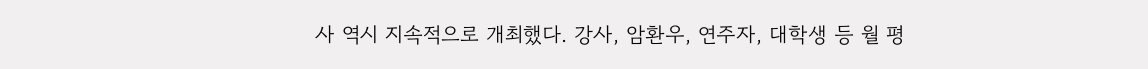사 역시 지속적으로 개최했다. 강사, 암환우, 연주자, 대학생 등 월 평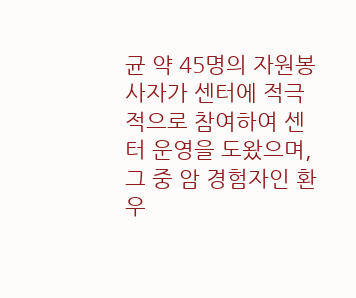균 약 45명의 자원봉사자가 센터에 적극적으로 참여하여 센터 운영을 도왔으며, 그 중 암 경험자인 환우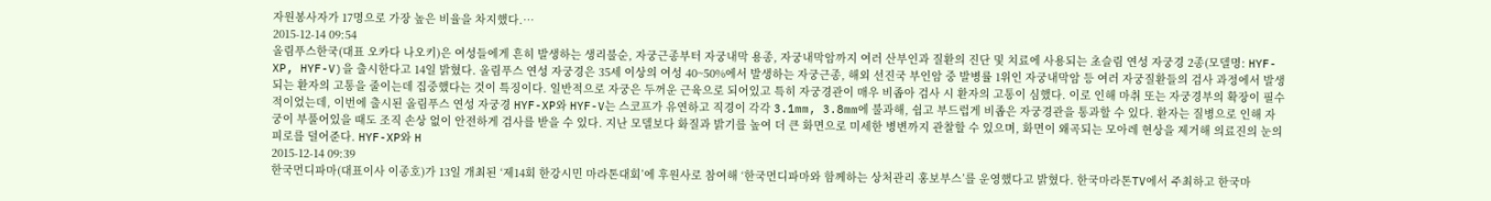자원봉사자가 17명으로 가장 높은 비율을 차지했다.…
2015-12-14 09:54
올림푸스한국(대표 오카다 나오키)은 여성들에게 흔히 발생하는 생리불순, 자궁근종부터 자궁내막 용종, 자궁내막암까지 여러 산부인과 질환의 진단 및 치료에 사용되는 초슬림 연성 자궁경 2종(모델명: HYF-XP, HYF-V)을 출시한다고 14일 밝혔다. 올림푸스 연성 자궁경은 35세 이상의 여성 40~50%에서 발생하는 자궁근종, 해외 선진국 부인암 중 발병률 1위인 자궁내막암 등 여러 자궁질환들의 검사 과정에서 발생되는 환자의 고통을 줄이는데 집중했다는 것이 특징이다. 일반적으로 자궁은 두꺼운 근육으로 되어있고 특히 자궁경관이 매우 비좁아 검사 시 환자의 고통이 심했다. 이로 인해 마취 또는 자궁경부의 확장이 필수적이었는데, 이번에 출시된 올림푸스 연성 자궁경 HYF-XP와 HYF-V는 스코프가 유연하고 직경이 각각 3.1mm, 3.8mm에 불과해, 쉽고 부드럽게 비좁은 자궁경관을 통과할 수 있다. 환자는 질병으로 인해 자궁이 부풀어있을 때도 조직 손상 없이 안전하게 검사를 받을 수 있다. 지난 모델보다 화질과 밝기를 높여 더 큰 화면으로 미세한 병변까지 관찰할 수 있으며, 화면이 왜곡되는 모아레 현상을 제거해 의료진의 눈의 피로를 덜어준다. HYF-XP와 H
2015-12-14 09:39
한국먼디파마(대표이사 이종호)가 13일 개최된 ‘제14회 한강시민 마라톤대회’에 후원사로 참여해 ‘한국먼디파마와 함께하는 상처관리 홍보부스’를 운영했다고 밝혔다. 한국마라톤TV에서 주최하고 한국마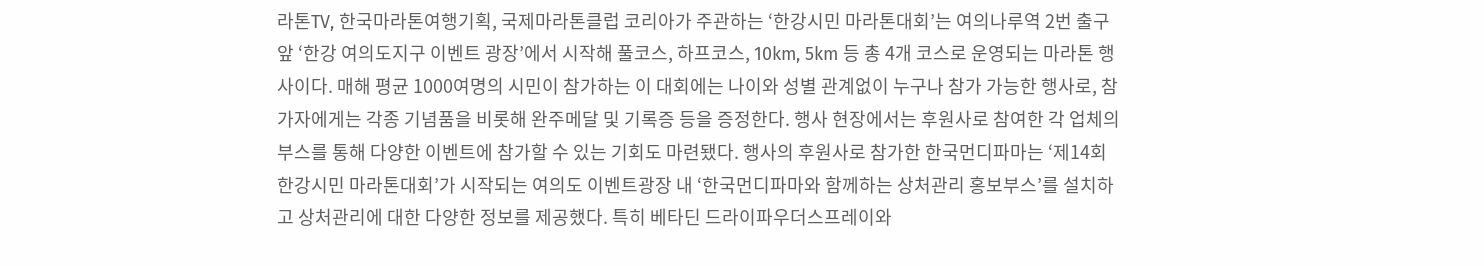라톤TV, 한국마라톤여행기획, 국제마라톤클럽 코리아가 주관하는 ‘한강시민 마라톤대회’는 여의나루역 2번 출구 앞 ‘한강 여의도지구 이벤트 광장’에서 시작해 풀코스, 하프코스, 10km, 5km 등 총 4개 코스로 운영되는 마라톤 행사이다. 매해 평균 1000여명의 시민이 참가하는 이 대회에는 나이와 성별 관계없이 누구나 참가 가능한 행사로, 참가자에게는 각종 기념품을 비롯해 완주메달 및 기록증 등을 증정한다. 행사 현장에서는 후원사로 참여한 각 업체의 부스를 통해 다양한 이벤트에 참가할 수 있는 기회도 마련됐다. 행사의 후원사로 참가한 한국먼디파마는 ‘제14회 한강시민 마라톤대회’가 시작되는 여의도 이벤트광장 내 ‘한국먼디파마와 함께하는 상처관리 홍보부스’를 설치하고 상처관리에 대한 다양한 정보를 제공했다. 특히 베타딘 드라이파우더스프레이와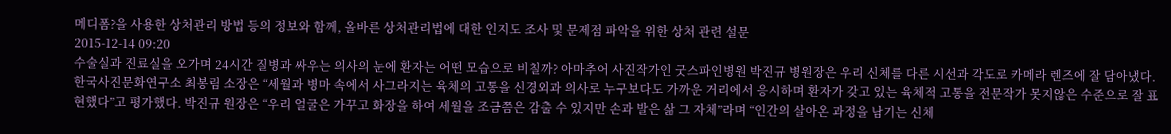메디폼?을 사용한 상처관리 방법 등의 정보와 함께, 올바른 상처관리법에 대한 인지도 조사 및 문제점 파악을 위한 상처 관련 설문
2015-12-14 09:20
수술실과 진료실을 오가며 24시간 질병과 싸우는 의사의 눈에 환자는 어떤 모습으로 비칠까? 아마추어 사진작가인 굿스파인병원 박진규 병원장은 우리 신체를 다른 시선과 각도로 카메라 렌즈에 잘 담아냈다.한국사진문화연구소 최봉림 소장은 “세월과 병마 속에서 사그라지는 육체의 고통을 신경외과 의사로 누구보다도 가까운 거리에서 응시하며 환자가 갖고 있는 육체적 고통을 전문작가 못지않은 수준으로 잘 표현했다”고 평가했다. 박진규 원장은 “우리 얼굴은 가꾸고 화장을 하여 세월을 조금쯤은 감출 수 있지만 손과 발은 삶 그 자체”라며 “인간의 살아온 과정을 남기는 신체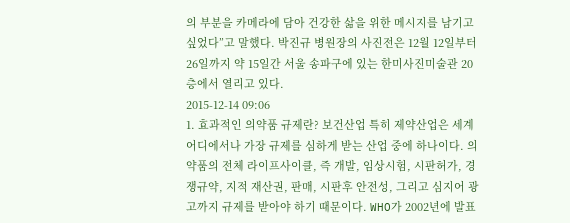의 부분을 카메라에 담아 건강한 삶을 위한 메시지를 남기고 싶었다”고 말했다. 박진규 병원장의 사진전은 12월 12일부터 26일까지 약 15일간 서울 송파구에 있는 한미사진미술관 20층에서 열리고 있다.
2015-12-14 09:06
1. 효과적인 의약품 규제란? 보건산업 특히 제약산업은 세계 어디에서나 가장 규제를 심하게 받는 산업 중에 하나이다. 의약품의 전체 라이프사이클, 즉 개발, 임상시험, 시판허가, 경쟁규약, 지적 재산권, 판매, 시판후 안전성, 그리고 심지어 광고까지 규제를 받아야 하기 때문이다. WHO가 2002년에 발표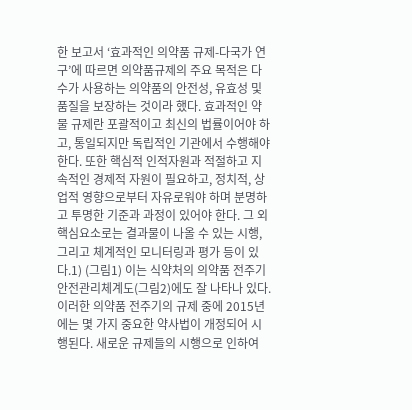한 보고서 ‘효과적인 의약품 규제-다국가 연구’에 따르면 의약품규제의 주요 목적은 다수가 사용하는 의약품의 안전성, 유효성 및 품질을 보장하는 것이라 했다. 효과적인 약물 규제란 포괄적이고 최신의 법률이어야 하고, 통일되지만 독립적인 기관에서 수행해야 한다. 또한 핵심적 인적자원과 적절하고 지속적인 경제적 자원이 필요하고, 정치적, 상업적 영향으로부터 자유로워야 하며 분명하고 투명한 기준과 과정이 있어야 한다. 그 외 핵심요소로는 결과물이 나올 수 있는 시행, 그리고 체계적인 모니터링과 평가 등이 있다.1) (그림1) 이는 식약처의 의약품 전주기 안전관리체계도(그림2)에도 잘 나타나 있다. 이러한 의약품 전주기의 규제 중에 2015년에는 몇 가지 중요한 약사법이 개정되어 시행된다. 새로운 규제들의 시행으로 인하여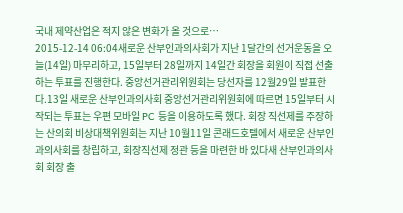국내 제약산업은 적지 않은 변화가 올 것으로…
2015-12-14 06:04새로운 산부인과의사회가 지난 1달간의 선거운동을 오늘(14일) 마무리하고, 15일부터 28일까지 14일간 회장을 회원이 직접 선출하는 투표를 진행한다. 중앙선거관리위원회는 당선자를 12월29일 발표한다.13일 새로운 산부인과의사회 중앙선거관리위원회에 따르면 15일부터 시작되는 투표는 우편 모바일 PC 등을 이용하도록 했다. 회장 직선제를 주장하는 산의회 비상대책위원회는 지난 10월11일 콘래드호텔에서 새로운 산부인과의사회를 창립하고, 회장직선제 정관 등을 마련한 바 있다새 산부인과의사회 회장 출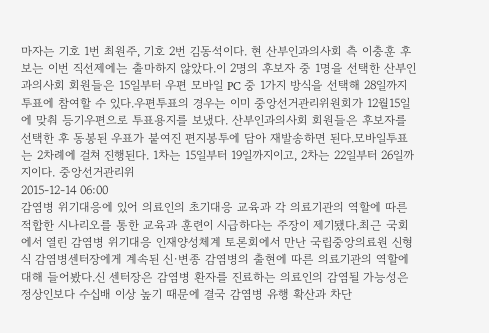마자는 기호 1번 최원주, 기호 2번 김동석이다. 현 산부인과의사회 측 이충훈 후보는 이번 직선제에는 출마하지 않았다.이 2명의 후보자 중 1명을 선택한 산부인과의사회 회원들은 15일부터 우편 모바일 PC 중 1가지 방식을 선택해 28일까지 투표에 참여할 수 있다.우편투표의 경우는 이미 중앙선거관리위원회가 12월15일에 맞춰 등기우편으로 투표용지를 보냈다. 산부인과의사회 회원들은 후보자를 선택한 후 동봉된 우표가 붙여진 편지봉투에 담아 재발송하면 된다.모바일투표는 2차례에 걸쳐 진행된다. 1차는 15일부터 19일까지이고, 2차는 22일부터 26일까지이다. 중앙선거관리위
2015-12-14 06:00
감염병 위기대응에 있어 의료인의 초기대응 교육과 각 의료기관의 역할에 따른 적합한 시나리오를 통한 교육과 훈련이 시급하다는 주장이 제기됐다.최근 국회에서 열린 감염병 위기대응 인재양성체계 토론회에서 만난 국립중앙의료원 신형식 감염병센터장에게 계속된 신·변종 감염병의 출현에 따른 의료기관의 역할에 대해 들어봤다.신 센터장은 감염병 환자를 진료하는 의료인의 감염될 가능성은 정상인보다 수십배 이상 높기 때문에 결국 감염병 유행 확산과 차단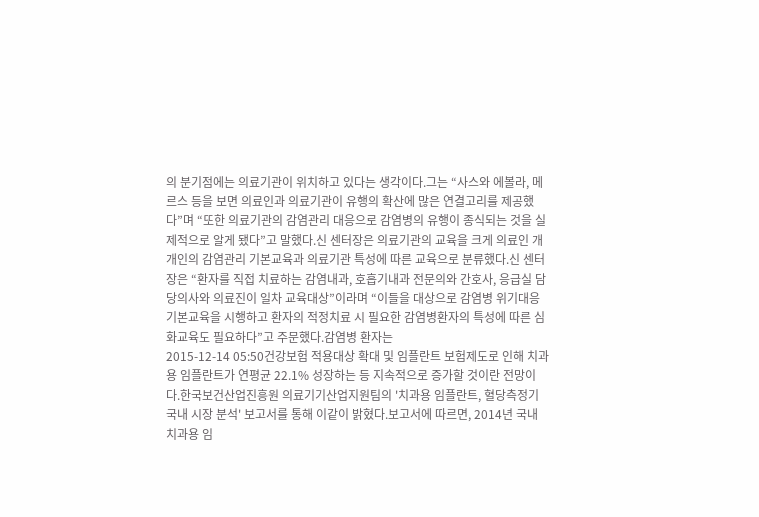의 분기점에는 의료기관이 위치하고 있다는 생각이다.그는 “사스와 에볼라, 메르스 등을 보면 의료인과 의료기관이 유행의 확산에 많은 연결고리를 제공했다”며 “또한 의료기관의 감염관리 대응으로 감염병의 유행이 종식되는 것을 실제적으로 알게 됐다”고 말했다.신 센터장은 의료기관의 교육을 크게 의료인 개개인의 감염관리 기본교육과 의료기관 특성에 따른 교육으로 분류했다.신 센터장은 “환자를 직접 치료하는 감염내과, 호흡기내과 전문의와 간호사, 응급실 담당의사와 의료진이 일차 교육대상”이라며 “이들을 대상으로 감염병 위기대응 기본교육을 시행하고 환자의 적정치료 시 필요한 감염병환자의 특성에 따른 심화교육도 필요하다”고 주문했다.감염병 환자는
2015-12-14 05:50건강보험 적용대상 확대 및 임플란트 보험제도로 인해 치과용 임플란트가 연평균 22.1% 성장하는 등 지속적으로 증가할 것이란 전망이다.한국보건산업진흥원 의료기기산업지원팀의 '치과용 임플란트, 혈당측정기 국내 시장 분석' 보고서를 통해 이같이 밝혔다.보고서에 따르면, 2014년 국내 치과용 임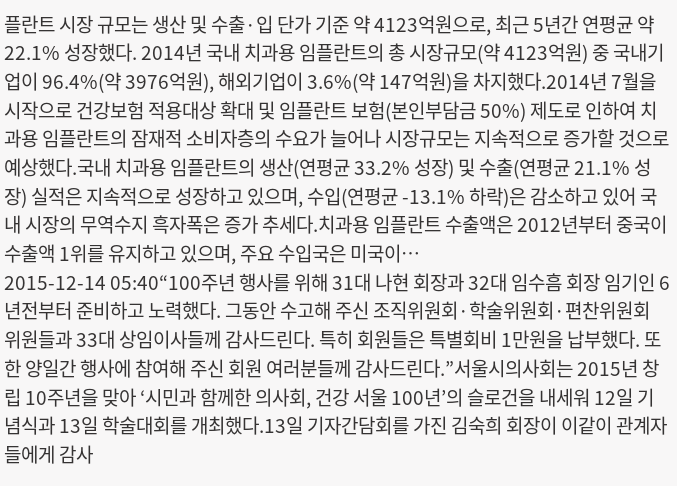플란트 시장 규모는 생산 및 수출·입 단가 기준 약 4123억원으로, 최근 5년간 연평균 약 22.1% 성장했다. 2014년 국내 치과용 임플란트의 총 시장규모(약 4123억원) 중 국내기업이 96.4%(약 3976억원), 해외기업이 3.6%(약 147억원)을 차지했다.2014년 7월을 시작으로 건강보험 적용대상 확대 및 임플란트 보험(본인부담금 50%) 제도로 인하여 치과용 임플란트의 잠재적 소비자층의 수요가 늘어나 시장규모는 지속적으로 증가할 것으로 예상했다.국내 치과용 임플란트의 생산(연평균 33.2% 성장) 및 수출(연평균 21.1% 성장) 실적은 지속적으로 성장하고 있으며, 수입(연평균 -13.1% 하락)은 감소하고 있어 국내 시장의 무역수지 흑자폭은 증가 추세다.치과용 임플란트 수출액은 2012년부터 중국이 수출액 1위를 유지하고 있으며, 주요 수입국은 미국이…
2015-12-14 05:40“100주년 행사를 위해 31대 나현 회장과 32대 임수흠 회장 임기인 6년전부터 준비하고 노력했다. 그동안 수고해 주신 조직위원회·학술위원회·편찬위원회 위원들과 33대 상임이사들께 감사드린다. 특히 회원들은 특별회비 1만원을 납부했다. 또한 양일간 행사에 참여해 주신 회원 여러분들께 감사드린다.”서울시의사회는 2015년 창립 10주년을 맞아 ‘시민과 함께한 의사회, 건강 서울 100년’의 슬로건을 내세워 12일 기념식과 13일 학술대회를 개최했다.13일 기자간담회를 가진 김숙희 회장이 이같이 관계자들에게 감사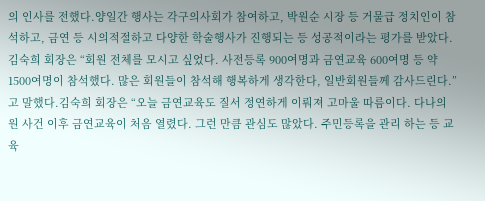의 인사를 전했다.양일간 행사는 각구의사회가 참여하고, 박원순 시장 등 거물급 정치인이 참석하고, 금연 등 시의적절하고 다양한 학술행사가 진행되는 등 성공적이라는 평가를 받았다.김숙희 회장은 “회원 전체를 모시고 싶었다. 사전등록 900여명과 금연교육 600여명 등 약 1500여명이 참석했다. 많은 회원들이 참석해 행복하게 생각한다, 일반회원들께 감사드린다.”고 말했다.김숙희 회장은 “오늘 금연교육도 질서 정연하게 이뤄져 고마울 따름이다. 다나의원 사건 이후 금연교육이 처음 열렸다. 그런 만큼 관심도 많았다. 주민등록을 관리 하는 등 교육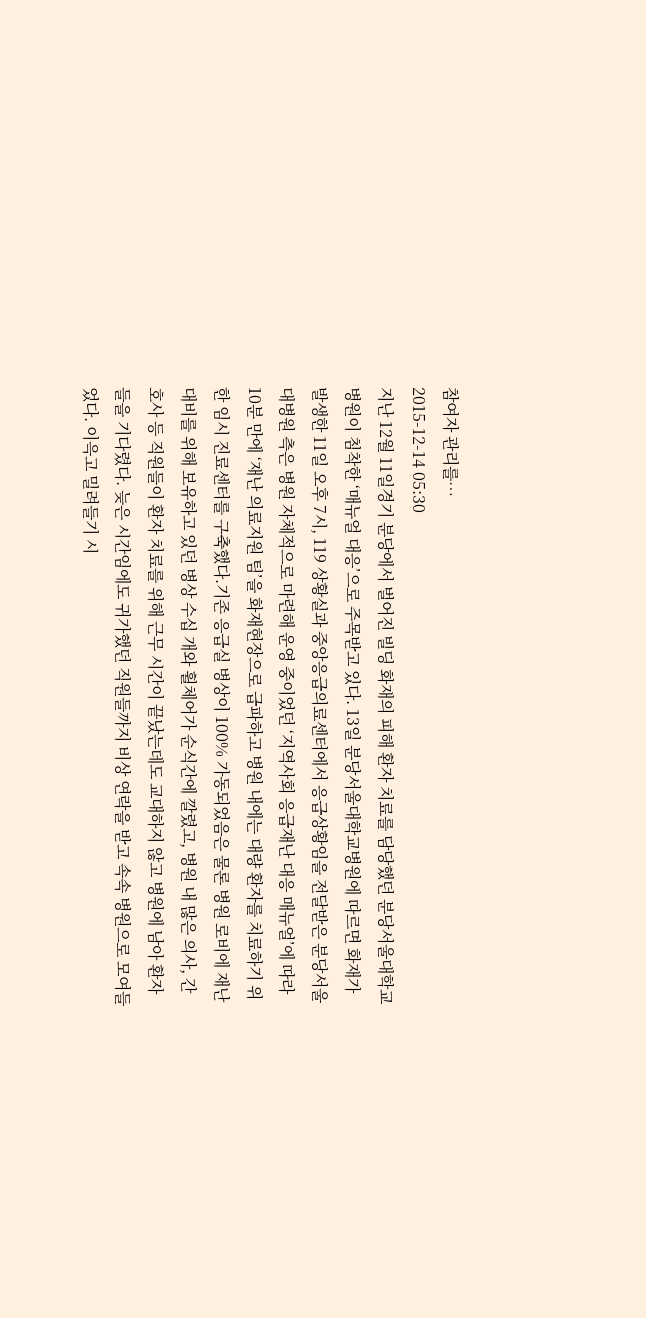참여자 관리를…
2015-12-14 05:30
지난 12월 11일경기 분당에서 벌어진 빌딩 화재의 피해 환자 치료를 담당했던 분당서울대학교병원이 침착한 ‘매뉴얼 대응’으로 주목받고 있다. 13일 분당서울대학교병원에 따르면 화재가 발생한 11일 오후 7시, 119 상황실과 중앙응급의료센터에서 응급상황임을 전달받은 분당서울대병원 측은 병원 자체적으로 마련해 운영 중이었던 ‘지역사회 응급재난 대응 매뉴얼’에 따라 10분 만에 ‘재난 의료지원 팀’을 화재현장으로 급파하고 병원 내에는 대량 환자를 치료하기 위한 임시 진료센터를 구축했다.기존 응급실 병상이 100% 가동되었음은 물론 병원 로비에 재난 대비를 위해 보유하고 있던 병상 수십 개와 휠체어가 순식간에 깔렸고, 병원 내 많은 의사, 간호사 등 직원들이 환자 치료를 위해 근무 시간이 끝났는데도 교대하지 않고 병원에 남아 환자들을 기다렸다. 늦은 시간임에도 귀가했던 직원들까지 비상 연락을 받고 속속 병원으로 모여들었다. 이윽고 밀려들기 시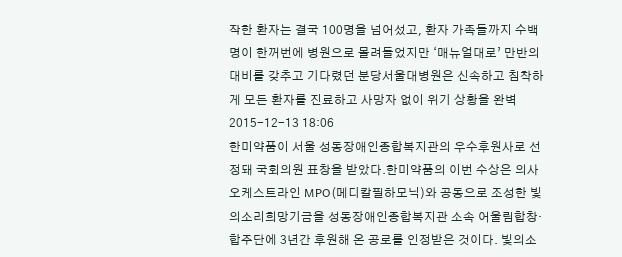작한 환자는 결국 100명을 넘어섰고, 환자 가족들까지 수백 명이 한꺼번에 병원으로 몰려들었지만 ‘매뉴얼대로’ 만반의 대비를 갖추고 기다렸던 분당서울대병원은 신속하고 침착하게 모든 환자를 진료하고 사망자 없이 위기 상황을 완벽
2015-12-13 18:06
한미약품이 서울 성동장애인종합복지관의 우수후원사로 선정돼 국회의원 표창을 받았다.한미약품의 이번 수상은 의사 오케스트라인 MPO(메디칼필하모닉)와 공동으로 조성한 빛의소리희망기금을 성동장애인종합복지관 소속 어울림합창·합주단에 3년간 후원해 온 공로를 인정받은 것이다. 빛의소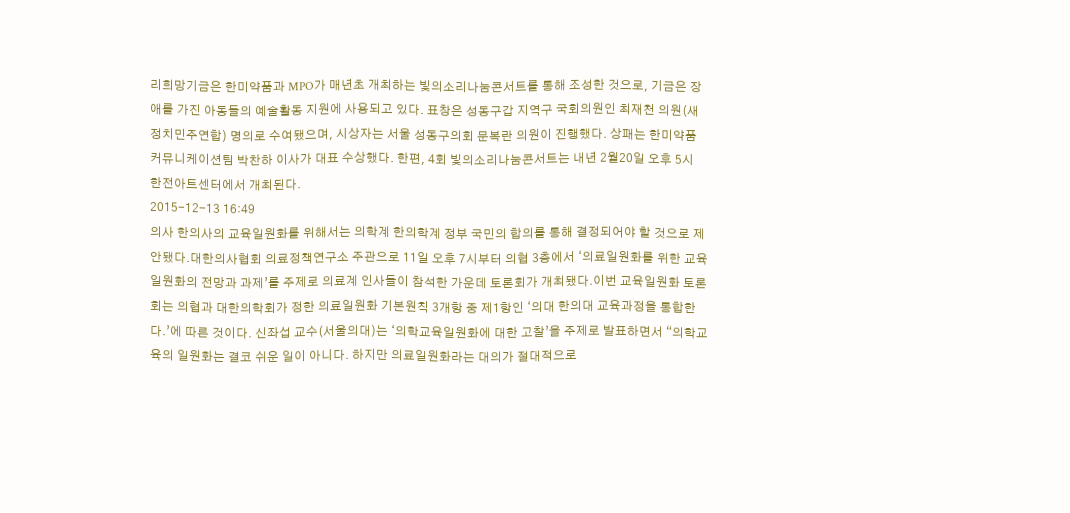리희망기금은 한미약품과 MPO가 매년초 개최하는 빛의소리나눔콘서트를 통해 조성한 것으로, 기금은 장애를 가진 아동들의 예술활동 지원에 사용되고 있다. 표창은 성동구갑 지역구 국회의원인 최재천 의원(새정치민주연합) 명의로 수여됐으며, 시상자는 서울 성동구의회 문복란 의원이 진행했다. 상패는 한미약품 커뮤니케이션팀 박찬하 이사가 대표 수상했다. 한편, 4회 빛의소리나눔콘서트는 내년 2월20일 오후 5시 한전아트센터에서 개최된다.
2015-12-13 16:49
의사 한의사의 교육일원화를 위해서는 의학계 한의학계 정부 국민의 합의를 통해 결정되어야 할 것으로 제안됐다.대한의사협회 의료정책연구소 주관으로 11일 오후 7시부터 의협 3층에서 ‘의료일원화를 위한 교육일원화의 전망과 과제’를 주제로 의료계 인사들이 참석한 가운데 토론회가 개최됐다.이번 교육일원화 토론회는 의협과 대한의학회가 정한 의료일원화 기본원칙 3개항 중 제1항인 ‘의대 한의대 교육과정을 통합한다.’에 따른 것이다. 신좌섭 교수(서울의대)는 ‘의학교육일원화에 대한 고찰’을 주제로 발표하면서 “의학교육의 일원화는 결코 쉬운 일이 아니다. 하지만 의료일원화라는 대의가 절대적으로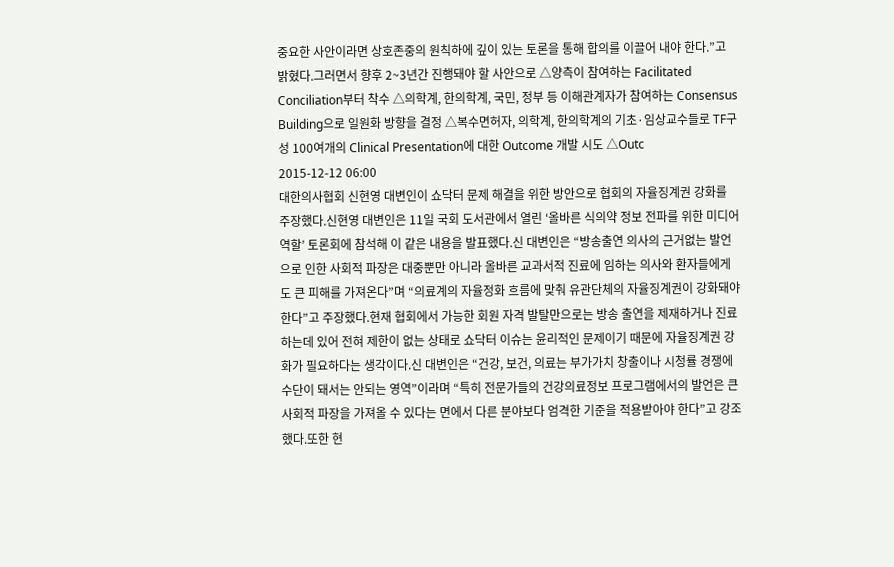중요한 사안이라면 상호존중의 원칙하에 깊이 있는 토론을 통해 합의를 이끌어 내야 한다.”고 밝혔다.그러면서 향후 2~3년간 진행돼야 할 사안으로 △양측이 참여하는 Facilitated Conciliation부터 착수 △의학계, 한의학계, 국민, 정부 등 이해관계자가 참여하는 Consensus Building으로 일원화 방향을 결정 △복수면허자, 의학계, 한의학계의 기초·임상교수들로 TF구성 100여개의 Clinical Presentation에 대한 Outcome 개발 시도 △Outc
2015-12-12 06:00
대한의사협회 신현영 대변인이 쇼닥터 문제 해결을 위한 방안으로 협회의 자율징계권 강화를 주장했다.신현영 대변인은 11일 국회 도서관에서 열린 ‘올바른 식의약 정보 전파를 위한 미디어역할’ 토론회에 참석해 이 같은 내용을 발표했다.신 대변인은 “방송출연 의사의 근거없는 발언으로 인한 사회적 파장은 대중뿐만 아니라 올바른 교과서적 진료에 임하는 의사와 환자들에게도 큰 피해를 가져온다”며 “의료계의 자율정화 흐름에 맞춰 유관단체의 자율징계권이 강화돼야 한다”고 주장했다.현재 협회에서 가능한 회원 자격 발탈만으로는 방송 출연을 제재하거나 진료하는데 있어 전혀 제한이 없는 상태로 쇼닥터 이슈는 윤리적인 문제이기 때문에 자율징계권 강화가 필요하다는 생각이다.신 대변인은 “건강, 보건, 의료는 부가가치 창출이나 시청률 경쟁에 수단이 돼서는 안되는 영역”이라며 “특히 전문가들의 건강의료정보 프로그램에서의 발언은 큰 사회적 파장을 가져올 수 있다는 면에서 다른 분야보다 엄격한 기준을 적용받아야 한다”고 강조했다.또한 현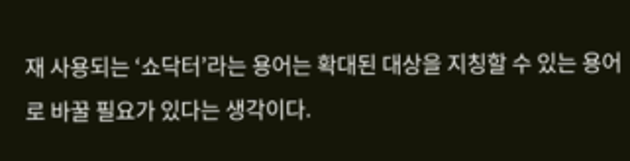재 사용되는 ‘쇼닥터’라는 용어는 확대된 대상을 지칭할 수 있는 용어로 바꿀 필요가 있다는 생각이다.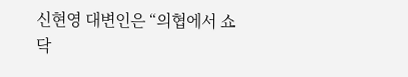신현영 대변인은 “의협에서 쇼닥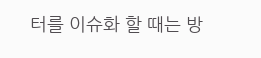터를 이슈화 할 때는 방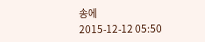송에
2015-12-12 05:50